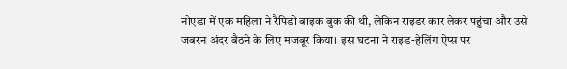नोएडा में एक महिला ने रैपिडो बाइक बुक की थी, लेकिन राइडर कार लेकर पहुंचा और उसे जबरन अंदर बैठने के लिए मजबूर किया। इस घटना ने राइड-हेलिंग ऐप्स पर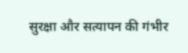सुरक्षा और सत्यापन की गंभीर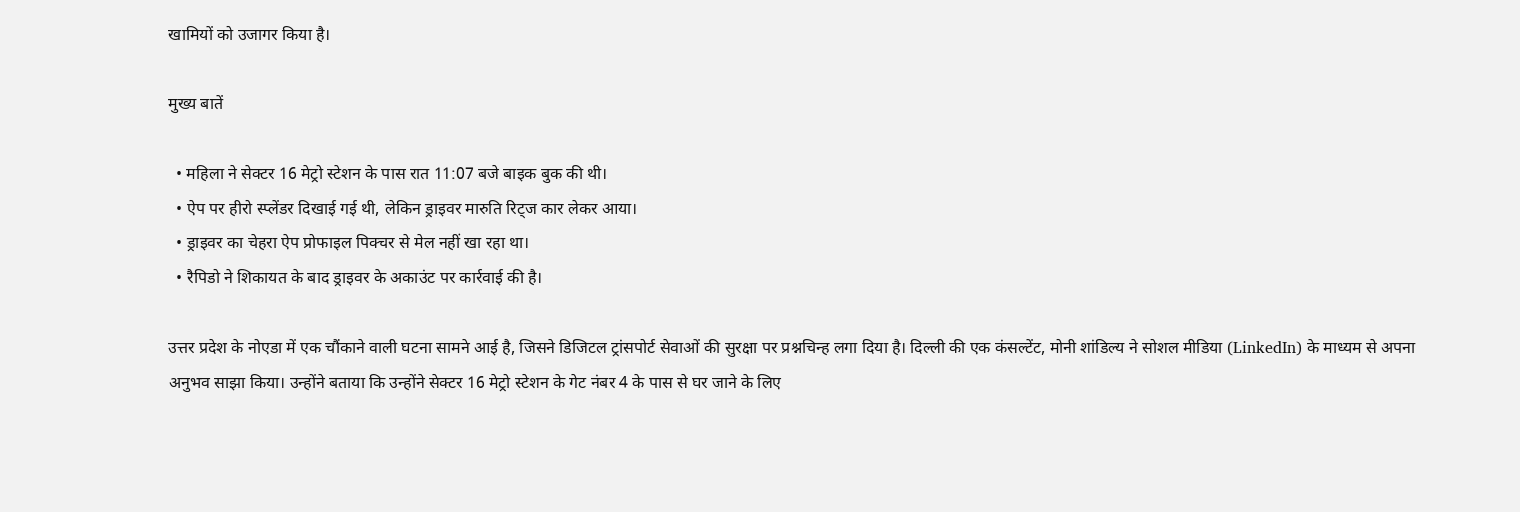खामियों को उजागर किया है।

मुख्य बातें

  • महिला ने सेक्टर 16 मेट्रो स्टेशन के पास रात 11:07 बजे बाइक बुक की थी।
  • ऐप पर हीरो स्प्लेंडर दिखाई गई थी, लेकिन ड्राइवर मारुति रिट्ज कार लेकर आया।
  • ड्राइवर का चेहरा ऐप प्रोफाइल पिक्चर से मेल नहीं खा रहा था।
  • रैपिडो ने शिकायत के बाद ड्राइवर के अकाउंट पर कार्रवाई की है।

उत्तर प्रदेश के नोएडा में एक चौंकाने वाली घटना सामने आई है, जिसने डिजिटल ट्रांसपोर्ट सेवाओं की सुरक्षा पर प्रश्नचिन्ह लगा दिया है। दिल्ली की एक कंसल्टेंट, मोनी शांडिल्य ने सोशल मीडिया (LinkedIn) के माध्यम से अपना अनुभव साझा किया। उन्होंने बताया कि उन्होंने सेक्टर 16 मेट्रो स्टेशन के गेट नंबर 4 के पास से घर जाने के लिए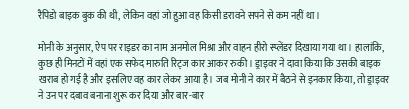रैपिडो बाइक बुक की थी, लेकिन वहां जो हुआ वह किसी डरावने सपने से कम नहीं था।

मोनी के अनुसार, ऐप पर राइडर का नाम अनमोल मिश्रा और वाहन हीरो स्प्लेंडर दिखाया गया था। हालांकि, कुछ ही मिनटों में वहां एक सफेद मारुति रिट्ज कार आकर रुकी। ड्राइवर ने दावा किया कि उसकी बाइक खराब हो गई है और इसलिए वह कार लेकर आया है। जब मोनी ने कार में बैठने से इनकार किया, तो ड्राइवर ने उन पर दबाव बनाना शुरू कर दिया और बार-बार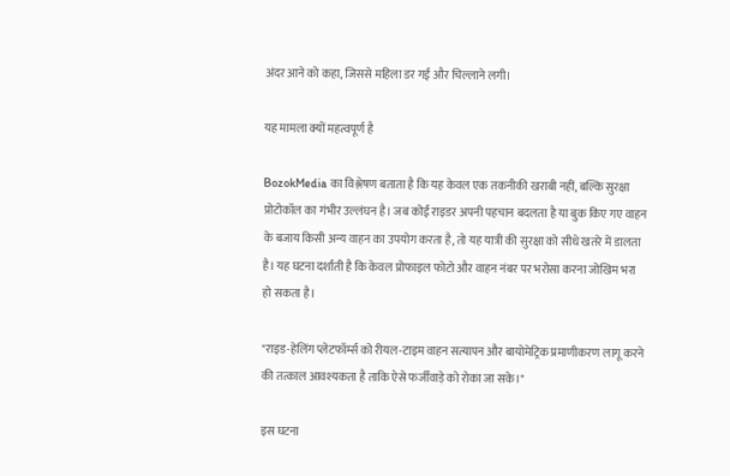अंदर आने को कहा, जिससे महिला डर गई और चिल्लाने लगी।

यह मामला क्यों महत्वपूर्ण है

BozokMedia का विश्लेषण बताता है कि यह केवल एक तकनीकी खराबी नहीं, बल्कि सुरक्षा प्रोटोकॉल का गंभीर उल्लंघन है। जब कोई राइडर अपनी पहचान बदलता है या बुक किए गए वाहन के बजाय किसी अन्य वाहन का उपयोग करता है, तो यह यात्री की सुरक्षा को सीधे खतरे में डालता है। यह घटना दर्शाती है कि केवल प्रोफाइल फोटो और वाहन नंबर पर भरोसा करना जोखिम भरा हो सकता है।

"राइड-हेलिंग प्लेटफॉर्म्स को रीयल-टाइम वाहन सत्यापन और बायोमेट्रिक प्रमाणीकरण लागू करने की तत्काल आवश्यकता है ताकि ऐसे फर्जीवाड़े को रोका जा सके।"

इस घटना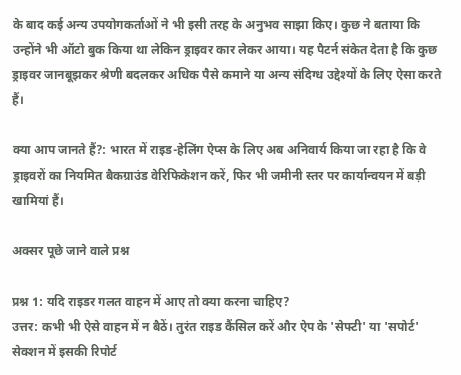के बाद कई अन्य उपयोगकर्ताओं ने भी इसी तरह के अनुभव साझा किए। कुछ ने बताया कि उन्होंने भी ऑटो बुक किया था लेकिन ड्राइवर कार लेकर आया। यह पैटर्न संकेत देता है कि कुछ ड्राइवर जानबूझकर श्रेणी बदलकर अधिक पैसे कमाने या अन्य संदिग्ध उद्देश्यों के लिए ऐसा करते हैं।

क्या आप जानते हैं?: भारत में राइड-हेलिंग ऐप्स के लिए अब अनिवार्य किया जा रहा है कि वे ड्राइवरों का नियमित बैकग्राउंड वेरिफिकेशन करें, फिर भी जमीनी स्तर पर कार्यान्वयन में बड़ी खामियां हैं।

अक्सर पूछे जाने वाले प्रश्न

प्रश्न 1: यदि राइडर गलत वाहन में आए तो क्या करना चाहिए?
उत्तर: कभी भी ऐसे वाहन में न बैठें। तुरंत राइड कैंसिल करें और ऐप के 'सेफ्टी' या 'सपोर्ट' सेक्शन में इसकी रिपोर्ट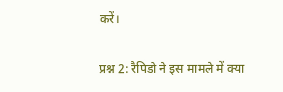करें।

प्रश्न 2: रैपिडो ने इस मामले में क्या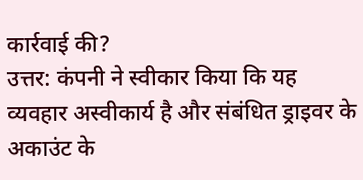कार्रवाई की?
उत्तर: कंपनी ने स्वीकार किया कि यह व्यवहार अस्वीकार्य है और संबंधित ड्राइवर के अकाउंट के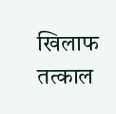खिलाफ तत्काल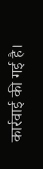कार्रवाई की गई है।